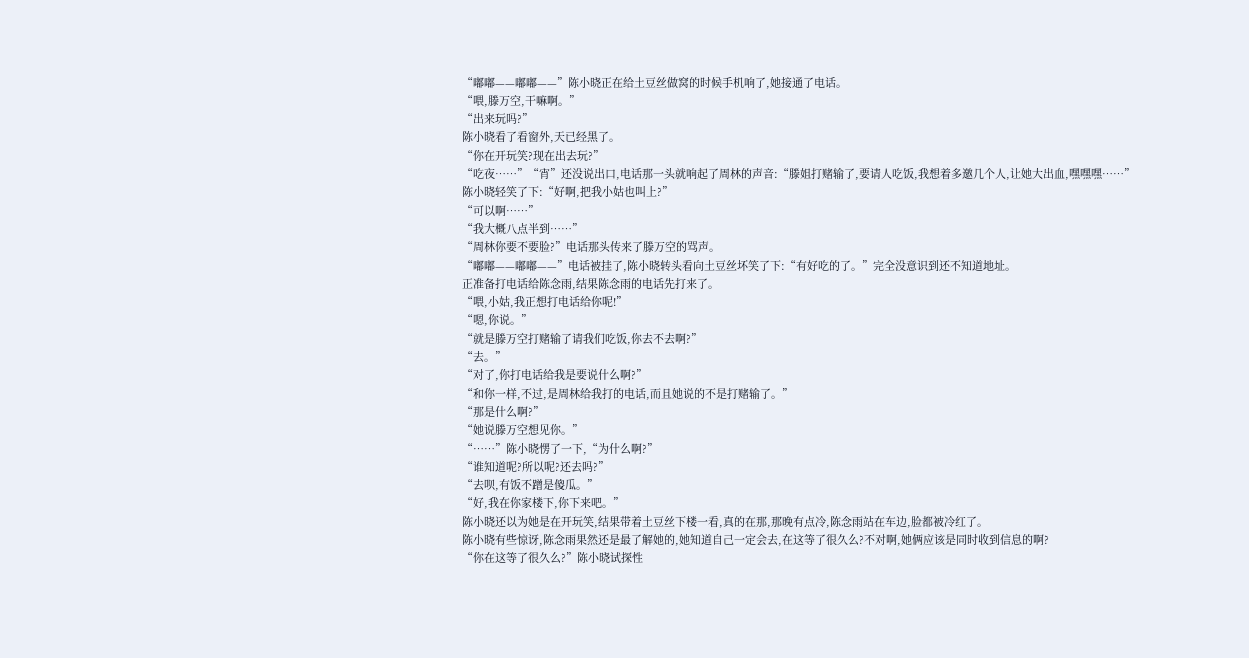“嘟嘟——嘟嘟——”陈小晓正在给土豆丝做窝的时候手机响了,她接通了电话。
“喂,滕万空,干嘛啊。”
“出来玩吗?”
陈小晓看了看窗外,天已经黑了。
“你在开玩笑?现在出去玩?”
“吃夜……”“宵”还没说出口,电话那一头就响起了周林的声音:“滕姐打赌输了,要请人吃饭,我想着多邀几个人,让她大出血,嘿嘿嘿……”
陈小晓轻笑了下:“好啊,把我小姑也叫上?”
“可以啊……”
“我大概八点半到……”
“周林你要不要脸?”电话那头传来了滕万空的骂声。
“嘟嘟——嘟嘟——”电话被挂了,陈小晓转头看向土豆丝坏笑了下:“有好吃的了。”完全没意识到还不知道地址。
正准备打电话给陈念雨,结果陈念雨的电话先打来了。
“喂,小姑,我正想打电话给你呢!”
“嗯,你说。”
“就是滕万空打赌输了请我们吃饭,你去不去啊?”
“去。”
“对了,你打电话给我是要说什么啊?”
“和你一样,不过,是周林给我打的电话,而且她说的不是打赌输了。”
“那是什么啊?”
“她说滕万空想见你。”
“……”陈小晓愣了一下,“为什么啊?”
“谁知道呢?所以呢?还去吗?”
“去呗,有饭不蹭是傻瓜。”
“好,我在你家楼下,你下来吧。”
陈小晓还以为她是在开玩笑,结果带着土豆丝下楼一看,真的在那,那晚有点冷,陈念雨站在车边,脸都被冷红了。
陈小晓有些惊讶,陈念雨果然还是最了解她的,她知道自己一定会去,在这等了很久么?不对啊,她俩应该是同时收到信息的啊?
“你在这等了很久么?”陈小晓试探性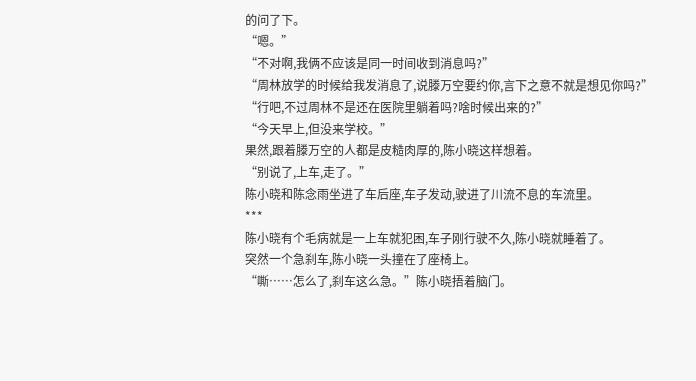的问了下。
“嗯。”
“不对啊,我俩不应该是同一时间收到消息吗?”
“周林放学的时候给我发消息了,说滕万空要约你,言下之意不就是想见你吗?”
“行吧,不过周林不是还在医院里躺着吗?啥时候出来的?”
“今天早上,但没来学校。”
果然,跟着滕万空的人都是皮糙肉厚的,陈小晓这样想着。
“别说了,上车,走了。”
陈小晓和陈念雨坐进了车后座,车子发动,驶进了川流不息的车流里。
***
陈小晓有个毛病就是一上车就犯困,车子刚行驶不久,陈小晓就睡着了。
突然一个急刹车,陈小晓一头撞在了座椅上。
“嘶……怎么了,刹车这么急。”陈小晓捂着脑门。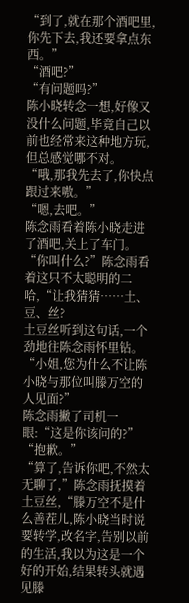“到了,就在那个酒吧里,你先下去,我还要拿点东西。”
“酒吧?”
“有问题吗?”
陈小晓转念一想,好像又没什么问题,毕竟自己以前也经常来这种地方玩,但总感觉哪不对。
“哦,那我先去了,你快点跟过来嗷。”
“嗯,去吧。”
陈念雨看着陈小晓走进了酒吧,关上了车门。
“你叫什么?”陈念雨看着这只不太聪明的二哈,“让我猜猜……土、豆、丝?
土豆丝听到这句话,一个劲地往陈念雨怀里钻。
“小姐,您为什么不让陈小晓与那位叫滕万空的人见面?”
陈念雨撇了司机一眼:“这是你该问的?”
“抱歉。”
“算了,告诉你吧,不然太无聊了,”陈念雨抚摸着土豆丝,“滕万空不是什么善茬儿,陈小晓当时说要转学,改名字,告别以前的生活,我以为这是一个好的开始,结果转头就遇见滕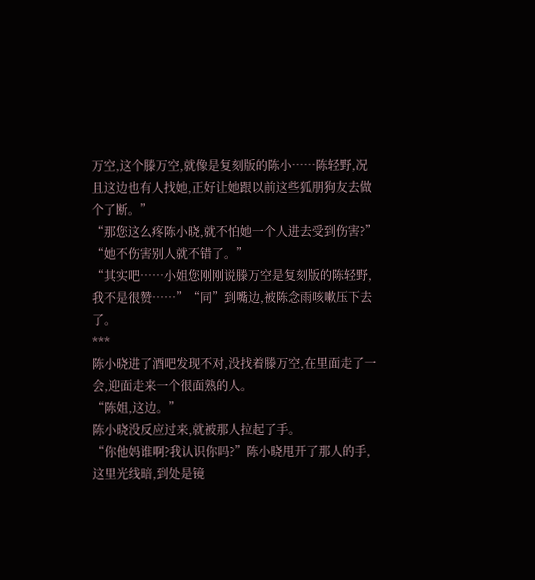万空,这个滕万空,就像是复刻版的陈小……陈轻野,况且这边也有人找她,正好让她跟以前这些狐朋狗友去做个了断。”
“那您这么疼陈小晓,就不怕她一个人进去受到伤害?”
“她不伤害别人就不错了。”
“其实吧……小姐您刚刚说滕万空是复刻版的陈轻野,我不是很赞……”“同”到嘴边,被陈念雨咳嗽压下去了。
***
陈小晓进了酒吧发现不对,没找着滕万空,在里面走了一会,迎面走来一个很面熟的人。
“陈姐,这边。”
陈小晓没反应过来,就被那人拉起了手。
“你他妈谁啊?我认识你吗?”陈小晓甩开了那人的手,这里光线暗,到处是镜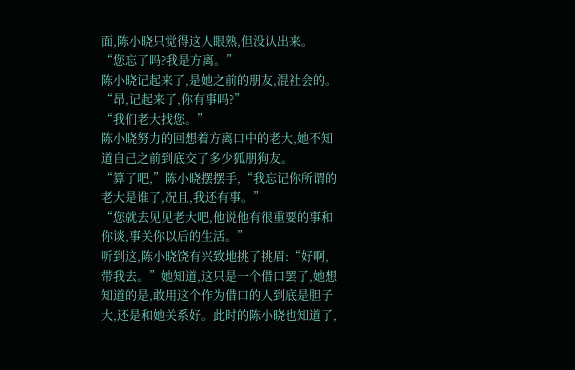面,陈小晓只觉得这人眼熟,但没认出来。
“您忘了吗?我是方离。”
陈小晓记起来了,是她之前的朋友,混社会的。
“昂,记起来了,你有事吗?”
“我们老大找您。”
陈小晓努力的回想着方离口中的老大,她不知道自己之前到底交了多少狐朋狗友。
“算了吧,”陈小晓摆摆手,“我忘记你所谓的老大是谁了,况且,我还有事。”
“您就去见见老大吧,他说他有很重要的事和你谈,事关你以后的生活。”
听到这,陈小晓饶有兴致地挑了挑眉:“好啊,带我去。”她知道,这只是一个借口罢了,她想知道的是,敢用这个作为借口的人到底是胆子大,还是和她关系好。此时的陈小晓也知道了,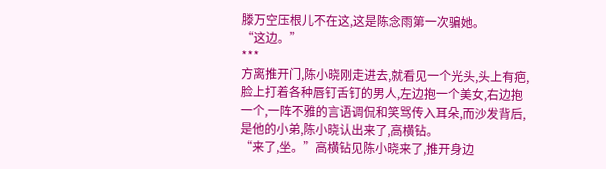滕万空压根儿不在这,这是陈念雨第一次骗她。
“这边。”
***
方离推开门,陈小晓刚走进去,就看见一个光头,头上有疤,脸上打着各种唇钉舌钉的男人,左边抱一个美女,右边抱一个,一阵不雅的言语调侃和笑骂传入耳朵,而沙发背后,是他的小弟,陈小晓认出来了,高横钻。
“来了,坐。”高横钻见陈小晓来了,推开身边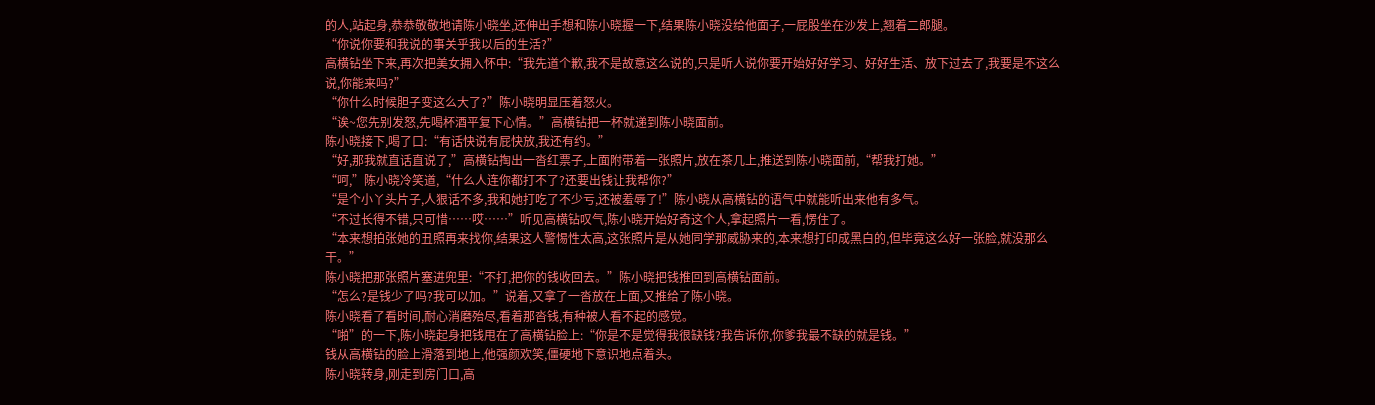的人,站起身,恭恭敬敬地请陈小晓坐,还伸出手想和陈小晓握一下,结果陈小晓没给他面子,一屁股坐在沙发上,翘着二郎腿。
“你说你要和我说的事关乎我以后的生活?”
高横钻坐下来,再次把美女拥入怀中:“我先道个歉,我不是故意这么说的,只是听人说你要开始好好学习、好好生活、放下过去了,我要是不这么说,你能来吗?”
“你什么时候胆子变这么大了?”陈小晓明显压着怒火。
“诶~您先别发怒,先喝杯酒平复下心情。”高横钻把一杯就递到陈小晓面前。
陈小晓接下,喝了口:“有话快说有屁快放,我还有约。”
“好,那我就直话直说了,”高横钻掏出一沓红票子,上面附带着一张照片,放在茶几上,推送到陈小晓面前,“帮我打她。”
“呵,”陈小晓冷笑道,“什么人连你都打不了?还要出钱让我帮你?”
“是个小丫头片子,人狠话不多,我和她打吃了不少亏,还被羞辱了!”陈小晓从高横钻的语气中就能听出来他有多气。
“不过长得不错,只可惜……哎……”听见高横钻叹气,陈小晓开始好奇这个人,拿起照片一看,愣住了。
“本来想拍张她的丑照再来找你,结果这人警惕性太高,这张照片是从她同学那威胁来的,本来想打印成黑白的,但毕竟这么好一张脸,就没那么干。”
陈小晓把那张照片塞进兜里:“不打,把你的钱收回去。”陈小晓把钱推回到高横钻面前。
“怎么?是钱少了吗?我可以加。”说着,又拿了一沓放在上面,又推给了陈小晓。
陈小晓看了看时间,耐心消磨殆尽,看着那沓钱,有种被人看不起的感觉。
“啪”的一下,陈小晓起身把钱甩在了高横钻脸上:“你是不是觉得我很缺钱?我告诉你,你爹我最不缺的就是钱。”
钱从高横钻的脸上滑落到地上,他强颜欢笑,僵硬地下意识地点着头。
陈小晓转身,刚走到房门口,高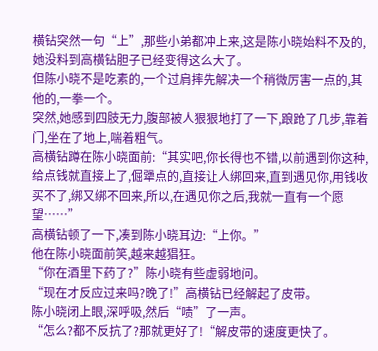横钻突然一句“上”,那些小弟都冲上来,这是陈小晓始料不及的,她没料到高横钻胆子已经变得这么大了。
但陈小晓不是吃素的,一个过肩摔先解决一个稍微厉害一点的,其他的,一拳一个。
突然,她感到四肢无力,腹部被人狠狠地打了一下,踉跄了几步,靠着门,坐在了地上,喘着粗气。
高横钻蹲在陈小晓面前:“其实吧,你长得也不错,以前遇到你这种,给点钱就直接上了,倔犟点的,直接让人绑回来,直到遇见你,用钱收买不了,绑又绑不回来,所以,在遇见你之后,我就一直有一个愿望……”
高横钻顿了一下,凑到陈小晓耳边:“上你。”
他在陈小晓面前笑,越来越猖狂。
“你在酒里下药了?”陈小晓有些虚弱地问。
“现在才反应过来吗?晚了!”高横钻已经解起了皮带。
陈小晓闭上眼,深呼吸,然后“啧”了一声。
“怎么?都不反抗了?那就更好了!“解皮带的速度更快了。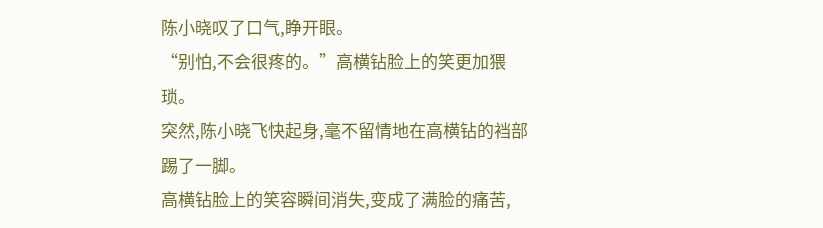陈小晓叹了口气,睁开眼。
“别怕,不会很疼的。”高横钻脸上的笑更加猥琐。
突然,陈小晓飞快起身,毫不留情地在高横钻的裆部踢了一脚。
高横钻脸上的笑容瞬间消失,变成了满脸的痛苦,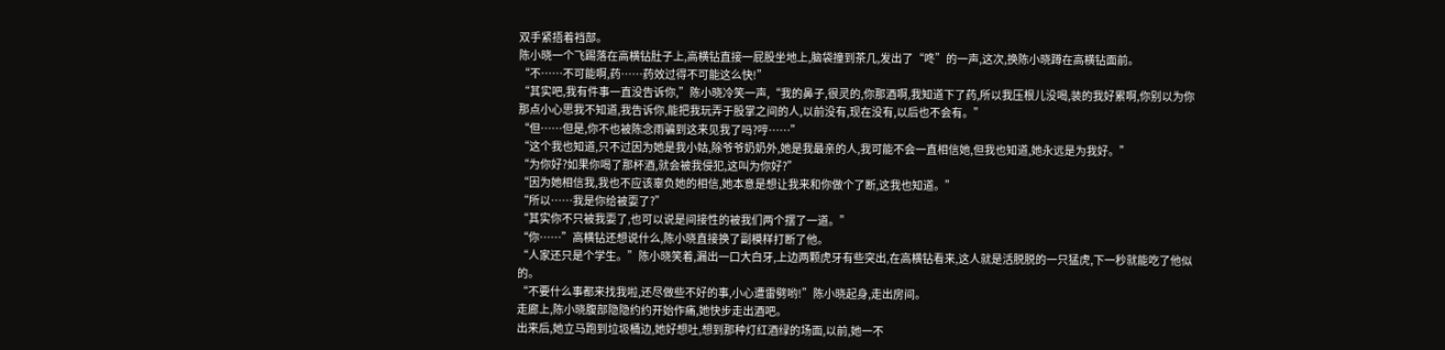双手紧捂着裆部。
陈小晓一个飞踢落在高横钻肚子上,高横钻直接一屁股坐地上,脑袋撞到茶几,发出了“咚”的一声,这次,换陈小晓蹲在高横钻面前。
“不……不可能啊,药……药效过得不可能这么快!”
“其实吧,我有件事一直没告诉你,”陈小晓冷笑一声,“我的鼻子,很灵的,你那酒啊,我知道下了药,所以我压根儿没喝,装的我好累啊,你别以为你那点小心思我不知道,我告诉你,能把我玩弄于股掌之间的人,以前没有,现在没有,以后也不会有。”
“但……但是,你不也被陈念雨骗到这来见我了吗?哼……”
“这个我也知道,只不过因为她是我小姑,除爷爷奶奶外,她是我最亲的人,我可能不会一直相信她,但我也知道,她永远是为我好。”
“为你好?如果你喝了那杯酒,就会被我侵犯,这叫为你好?”
“因为她相信我,我也不应该辜负她的相信,她本意是想让我来和你做个了断,这我也知道。”
“所以……我是你给被耍了?”
“其实你不只被我耍了,也可以说是间接性的被我们两个摆了一道。”
“你……”高横钻还想说什么,陈小晓直接换了副模样打断了他。
“人家还只是个学生。”陈小晓笑着,漏出一口大白牙,上边两颗虎牙有些突出,在高横钻看来,这人就是活脱脱的一只猛虎,下一秒就能吃了他似的。
“不要什么事都来找我啦,还尽做些不好的事,小心遭雷劈哟!”陈小晓起身,走出房间。
走廊上,陈小晓腹部隐隐约约开始作痛,她快步走出酒吧。
出来后,她立马跑到垃圾桶边,她好想吐,想到那种灯红酒绿的场面,以前,她一不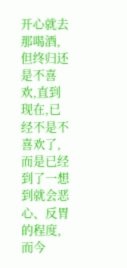开心就去那喝酒,但终归还是不喜欢,直到现在,已经不是不喜欢了,而是已经到了一想到就会恶心、反胃的程度,而今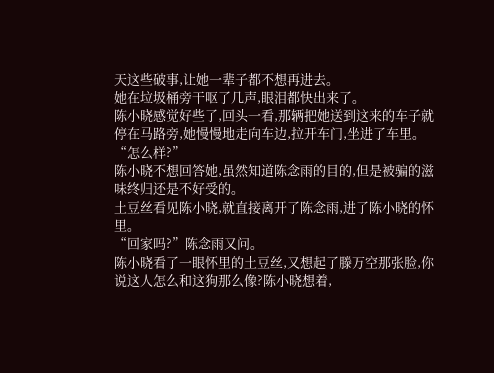天这些破事,让她一辈子都不想再进去。
她在垃圾桶旁干呕了几声,眼泪都快出来了。
陈小晓感觉好些了,回头一看,那辆把她送到这来的车子就停在马路旁,她慢慢地走向车边,拉开车门,坐进了车里。
“怎么样?”
陈小晓不想回答她,虽然知道陈念雨的目的,但是被骗的滋味终归还是不好受的。
土豆丝看见陈小晓,就直接离开了陈念雨,进了陈小晓的怀里。
“回家吗?”陈念雨又问。
陈小晓看了一眼怀里的土豆丝,又想起了滕万空那张脸,你说这人怎么和这狗那么像?陈小晓想着,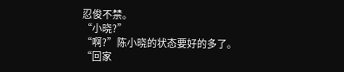忍俊不禁。
“小晓?”
“啊?”陈小晓的状态要好的多了。
“回家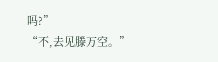吗?”
“不,去见滕万空。”